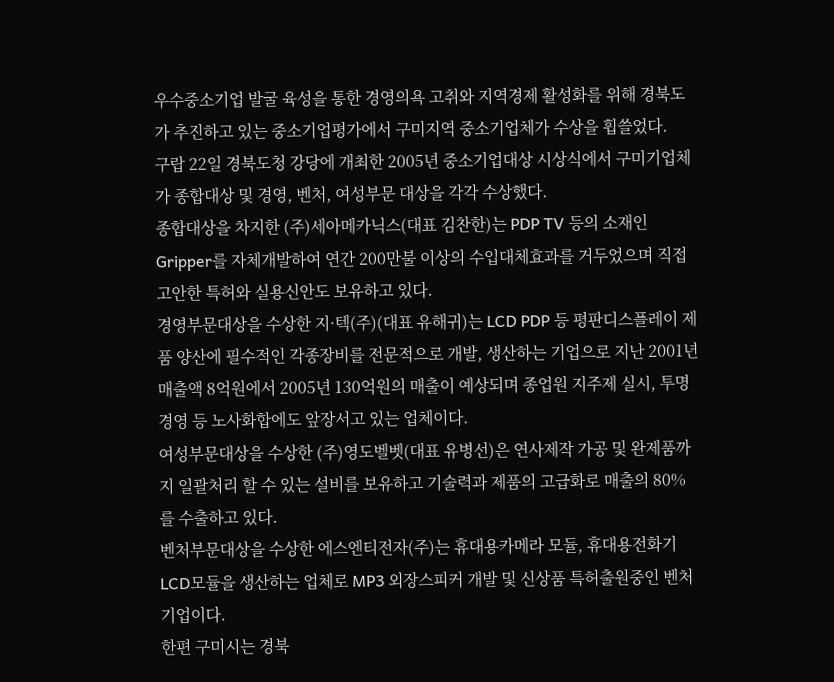우수중소기업 발굴 육성을 통한 경영의욕 고취와 지역경제 활성화를 위해 경북도가 추진하고 있는 중소기업평가에서 구미지역 중소기업체가 수상을 휩쓸었다.
구랍 22일 경북도청 강당에 개최한 2005년 중소기업대상 시상식에서 구미기업체가 종합대상 및 경영, 벤처, 여성부문 대상을 각각 수상했다.
종합대상을 차지한 (주)세아메카닉스(대표 김찬한)는 PDP TV 등의 소재인 Gripper를 자체개발하여 연간 200만불 이상의 수입대체효과를 거두었으며 직접 고안한 특허와 실용신안도 보유하고 있다.
경영부문대상을 수상한 지·텍(주)(대표 유해귀)는 LCD PDP 등 평판디스플레이 제품 양산에 필수적인 각종장비를 전문적으로 개발, 생산하는 기업으로 지난 2001년 매출액 8억원에서 2005년 130억원의 매출이 예상되며 종업원 지주제 실시, 투명경영 등 노사화합에도 앞장서고 있는 업체이다.
여성부문대상을 수상한 (주)영도벨벳(대표 유병선)은 연사제작 가공 및 완제품까지 일괄처리 할 수 있는 설비를 보유하고 기술력과 제품의 고급화로 매출의 80%를 수출하고 있다.
벤처부문대상을 수상한 에스엔티전자(주)는 휴대용카메라 모듈, 휴대용전화기 LCD모듈을 생산하는 업체로 MP3 외장스피커 개발 및 신상품 특허출원중인 벤처기업이다.
한편 구미시는 경북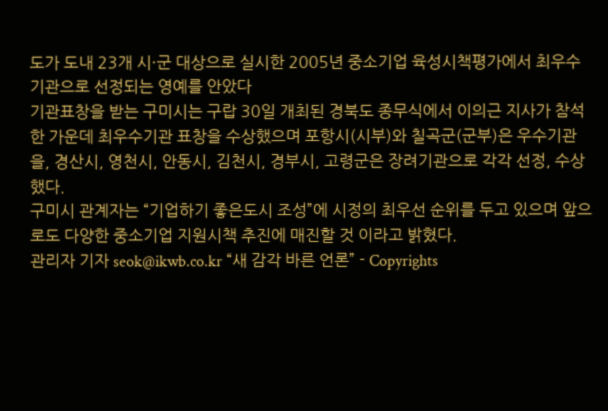도가 도내 23개 시·군 대상으로 실시한 2005년 중소기업 육성시책평가에서 최우수기관으로 선정되는 영예를 안았다
기관표창을 받는 구미시는 구랍 30일 개최된 경북도 종무식에서 이의근 지사가 참석한 가운데 최우수기관 표창을 수상했으며 포항시(시부)와 칠곡군(군부)은 우수기관을, 경산시, 영천시, 안동시, 김천시, 경부시, 고령군은 장려기관으로 각각 선정, 수상했다.
구미시 관계자는 “기업하기 좋은도시 조성”에 시정의 최우선 순위를 두고 있으며 앞으로도 다양한 중소기업 지원시책 추진에 매진할 것 이라고 밝혔다.
관리자 기자 seok@ikwb.co.kr “새 감각 바른 언론” - Copyrights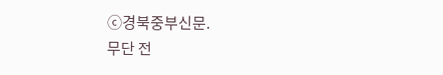ⓒ경북중부신문.
무단 전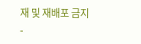재 및 재배포 금지 -